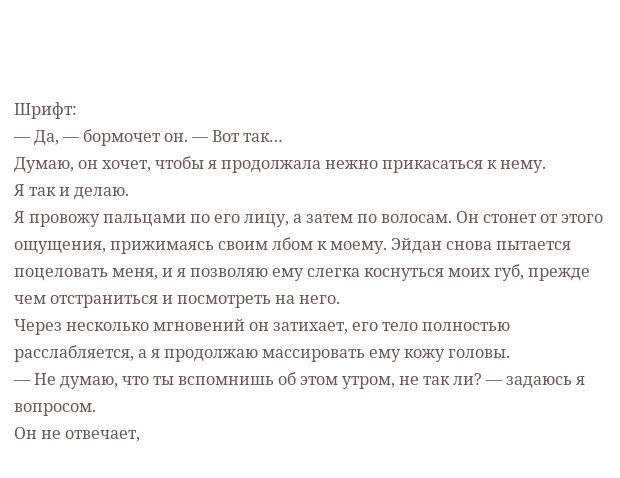Шрифт:
— Да, — бормочет он. — Вот так…
Думаю, он хочет, чтобы я продолжала нежно прикасаться к нему.
Я так и делаю.
Я провожу пальцами по его лицу, а затем по волосам. Он стонет от этого ощущения, прижимаясь своим лбом к моему. Эйдан снова пытается поцеловать меня, и я позволяю ему слегка коснуться моих губ, прежде чем отстраниться и посмотреть на него.
Через несколько мгновений он затихает, его тело полностью расслабляется, а я продолжаю массировать ему кожу головы.
— Не думаю, что ты вспомнишь об этом утром, не так ли? — задаюсь я вопросом.
Он не отвечает,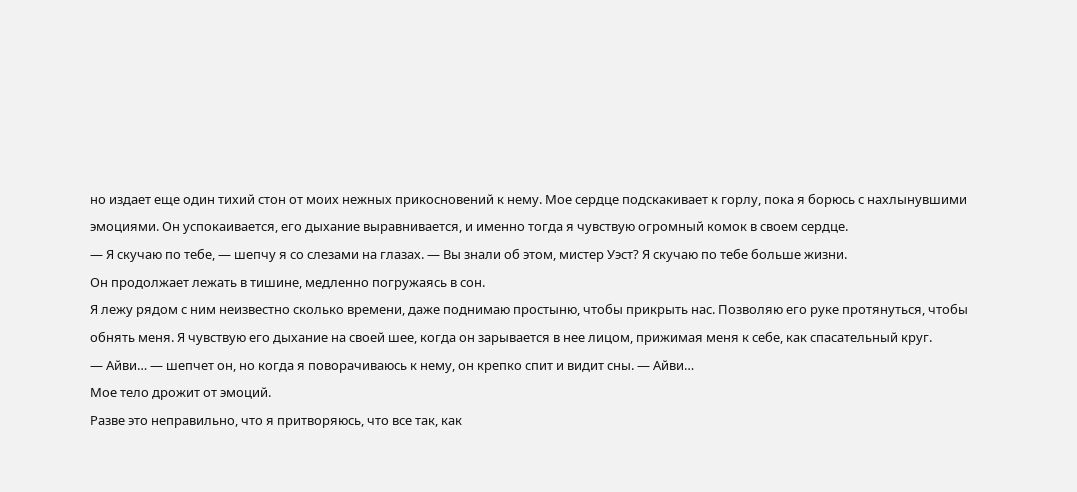но издает еще один тихий стон от моих нежных прикосновений к нему. Мое сердце подскакивает к горлу, пока я борюсь с нахлынувшими эмоциями. Он успокаивается, его дыхание выравнивается, и именно тогда я чувствую огромный комок в своем сердце.
— Я скучаю по тебе, — шепчу я со слезами на глазах. — Вы знали об этом, мистер Уэст? Я скучаю по тебе больше жизни.
Он продолжает лежать в тишине, медленно погружаясь в сон.
Я лежу рядом с ним неизвестно сколько времени, даже поднимаю простыню, чтобы прикрыть нас. Позволяю его руке протянуться, чтобы обнять меня. Я чувствую его дыхание на своей шее, когда он зарывается в нее лицом, прижимая меня к себе, как спасательный круг.
— Айви… — шепчет он, но когда я поворачиваюсь к нему, он крепко спит и видит сны. — Айви…
Мое тело дрожит от эмоций.
Разве это неправильно, что я притворяюсь, что все так, как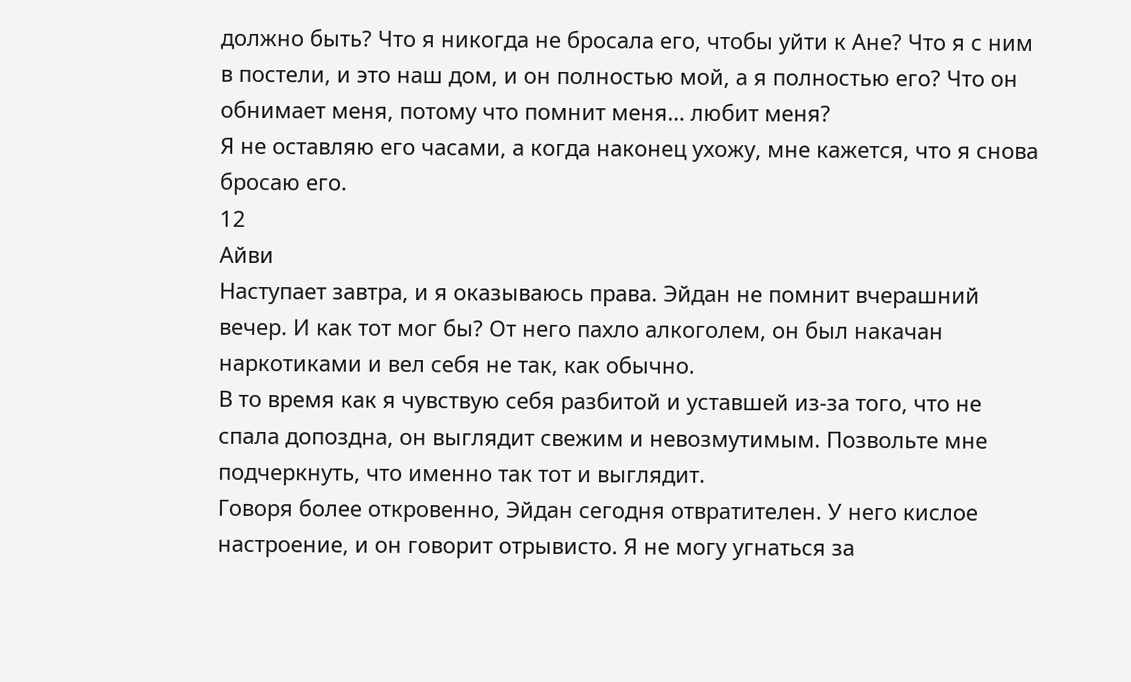должно быть? Что я никогда не бросала его, чтобы уйти к Ане? Что я с ним в постели, и это наш дом, и он полностью мой, а я полностью его? Что он обнимает меня, потому что помнит меня… любит меня?
Я не оставляю его часами, а когда наконец ухожу, мне кажется, что я снова бросаю его.
12
Айви
Наступает завтра, и я оказываюсь права. Эйдан не помнит вчерашний вечер. И как тот мог бы? От него пахло алкоголем, он был накачан наркотиками и вел себя не так, как обычно.
В то время как я чувствую себя разбитой и уставшей из-за того, что не спала допоздна, он выглядит свежим и невозмутимым. Позвольте мне подчеркнуть, что именно так тот и выглядит.
Говоря более откровенно, Эйдан сегодня отвратителен. У него кислое настроение, и он говорит отрывисто. Я не могу угнаться за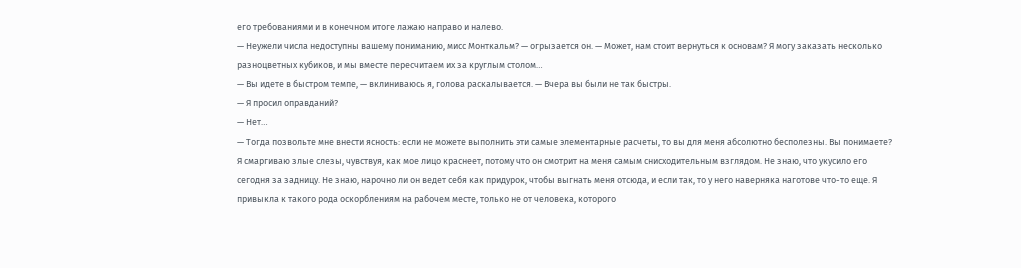его требованиями и в конечном итоге лажаю направо и налево.
— Неужели числа недоступны вашему пониманию, мисс Монткальм? — огрызается он. — Может, нам стоит вернуться к основам? Я могу заказать несколько разноцветных кубиков, и мы вместе пересчитаем их за круглым столом…
— Вы идете в быстром темпе, — вклиниваюсь я, голова раскалывается. — Вчера вы были не так быстры.
— Я просил оправданий?
— Нет…
— Тогда позвольте мне внести ясность: если не можете выполнить эти самые элементарные расчеты, то вы для меня абсолютно бесполезны. Вы понимаете?
Я смаргиваю злые слезы, чувствуя, как мое лицо краснеет, потому что он смотрит на меня самым снисходительным взглядом. Не знаю, что укусило его сегодня за задницу. Не знаю, нарочно ли он ведет себя как придурок, чтобы выгнать меня отсюда, и если так, то у него наверняка наготове что-то еще. Я привыкла к такого рода оскорблениям на рабочем месте, только не от человека, которого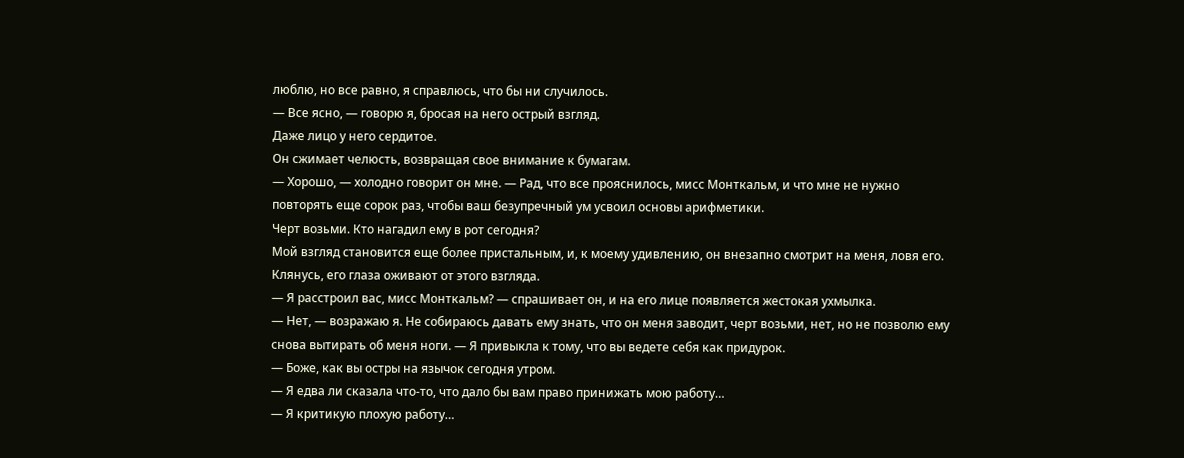люблю, но все равно, я справлюсь, что бы ни случилось.
— Все ясно, — говорю я, бросая на него острый взгляд.
Даже лицо у него сердитое.
Он сжимает челюсть, возвращая свое внимание к бумагам.
— Хорошо, — холодно говорит он мне. — Рад, что все прояснилось, мисс Монткальм, и что мне не нужно повторять еще сорок раз, чтобы ваш безупречный ум усвоил основы арифметики.
Черт возьми. Кто нагадил ему в рот сегодня?
Мой взгляд становится еще более пристальным, и, к моему удивлению, он внезапно смотрит на меня, ловя его. Клянусь, его глаза оживают от этого взгляда.
— Я расстроил вас, мисс Монткальм? — спрашивает он, и на его лице появляется жестокая ухмылка.
— Нет, — возражаю я. Не собираюсь давать ему знать, что он меня заводит, черт возьми, нет, но не позволю ему снова вытирать об меня ноги. — Я привыкла к тому, что вы ведете себя как придурок.
— Боже, как вы остры на язычок сегодня утром.
— Я едва ли сказала что-то, что дало бы вам право принижать мою работу…
— Я критикую плохую работу…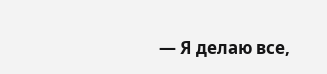— Я делаю все,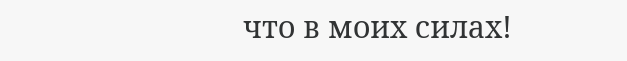что в моих силах!